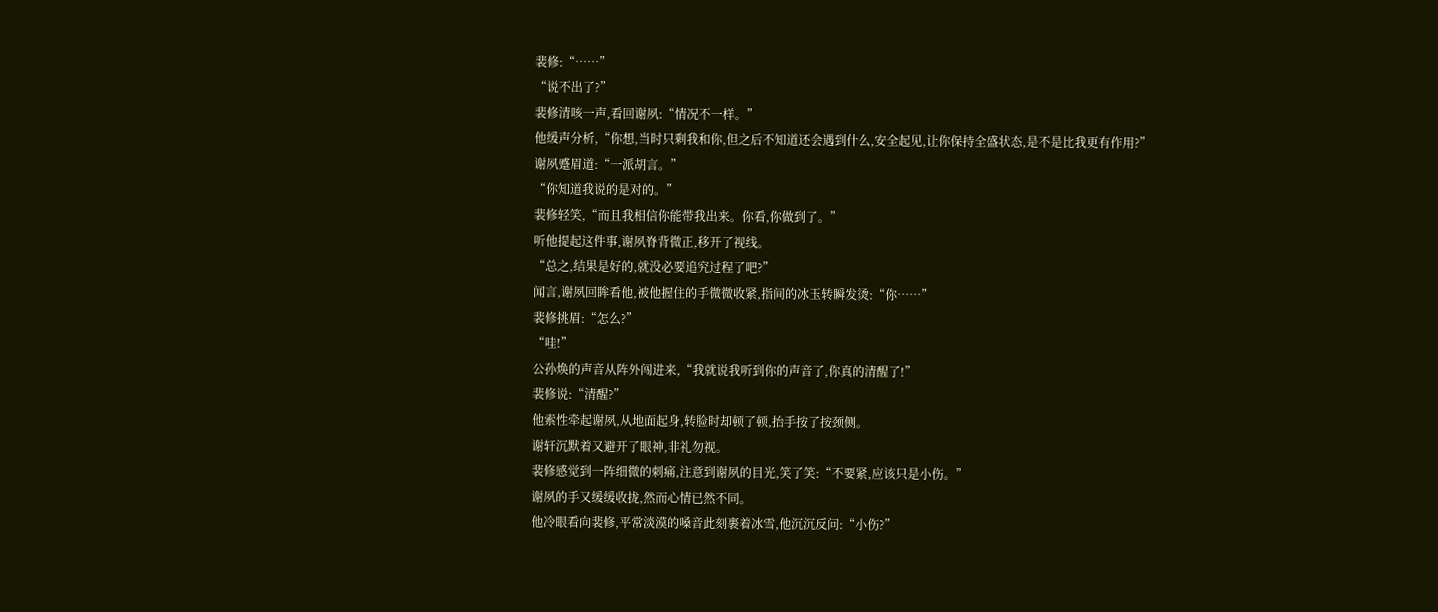裴修:“……”
“说不出了?”
裴修清咳一声,看回谢夙:“情况不一样。”
他缓声分析,“你想,当时只剩我和你,但之后不知道还会遇到什么,安全起见,让你保持全盛状态,是不是比我更有作用?”
谢夙蹙眉道:“一派胡言。”
“你知道我说的是对的。”
裴修轻笑,“而且我相信你能带我出来。你看,你做到了。”
听他提起这件事,谢夙脊背微正,移开了视线。
“总之,结果是好的,就没必要追究过程了吧?”
闻言,谢夙回眸看他,被他握住的手微微收紧,指间的冰玉转瞬发烫:“你……”
裴修挑眉:“怎么?”
“哇!”
公孙焕的声音从阵外闯进来,“我就说我听到你的声音了,你真的清醒了!”
裴修说:“清醒?”
他索性牵起谢夙,从地面起身,转脸时却顿了顿,抬手按了按颈侧。
谢轩沉默着又避开了眼神,非礼勿视。
裴修感觉到一阵细微的刺痛,注意到谢夙的目光,笑了笑:“不要紧,应该只是小伤。”
谢夙的手又缓缓收拢,然而心情已然不同。
他冷眼看向裴修,平常淡漠的嗓音此刻裹着冰雪,他沉沉反问:“小伤?”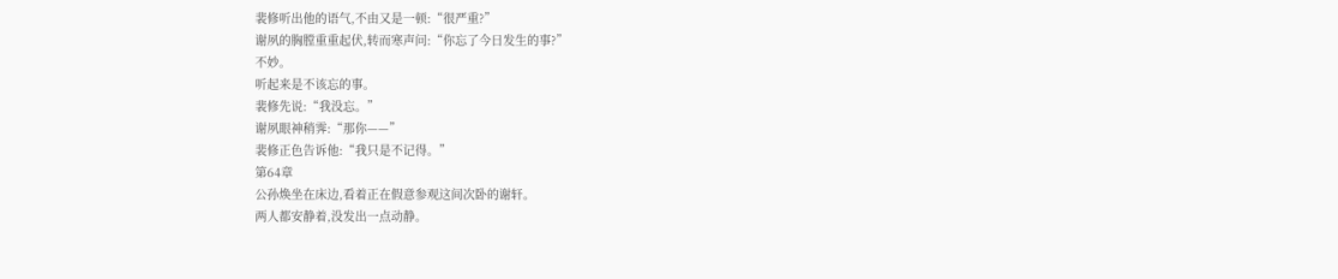裴修听出他的语气,不由又是一顿:“很严重?”
谢夙的胸膛重重起伏,转而寒声问:“你忘了今日发生的事?”
不妙。
听起来是不该忘的事。
裴修先说:“我没忘。”
谢夙眼神稍霁:“那你——”
裴修正色告诉他:“我只是不记得。”
第64章
公孙焕坐在床边,看着正在假意参观这间次卧的谢轩。
两人都安静着,没发出一点动静。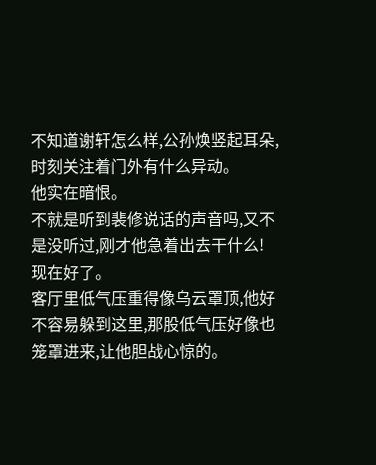不知道谢轩怎么样,公孙焕竖起耳朵,时刻关注着门外有什么异动。
他实在暗恨。
不就是听到裴修说话的声音吗,又不是没听过,刚才他急着出去干什么!
现在好了。
客厅里低气压重得像乌云罩顶,他好不容易躲到这里,那股低气压好像也笼罩进来,让他胆战心惊的。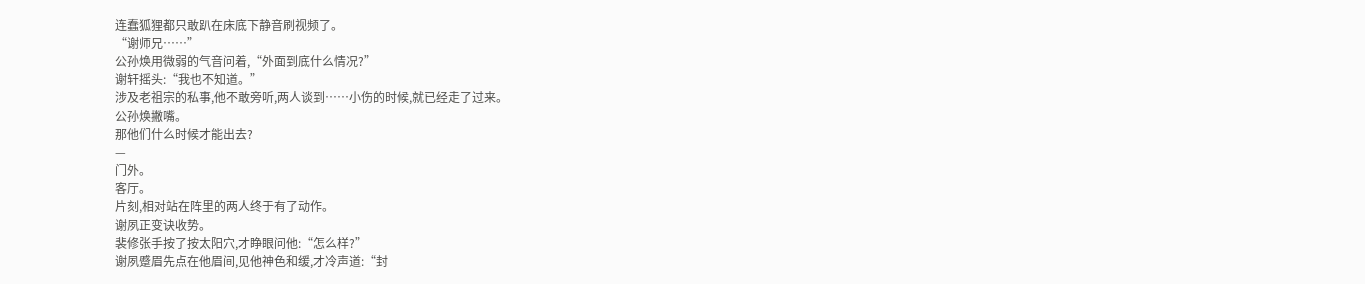连蠢狐狸都只敢趴在床底下静音刷视频了。
“谢师兄……”
公孙焕用微弱的气音问着,“外面到底什么情况?”
谢轩摇头:“我也不知道。”
涉及老祖宗的私事,他不敢旁听,两人谈到……小伤的时候,就已经走了过来。
公孙焕撇嘴。
那他们什么时候才能出去?
—
门外。
客厅。
片刻,相对站在阵里的两人终于有了动作。
谢夙正变诀收势。
裴修张手按了按太阳穴,才睁眼问他:“怎么样?”
谢夙蹙眉先点在他眉间,见他神色和缓,才冷声道:“封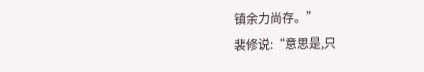镇余力尚存。”
裴修说:“意思是,只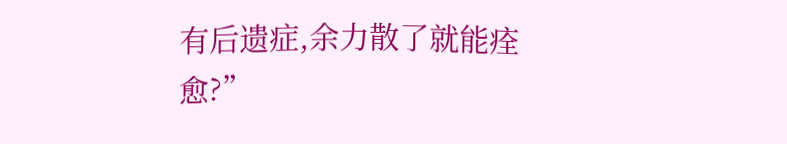有后遗症,余力散了就能痊愈?”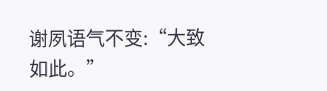谢夙语气不变:“大致如此。”